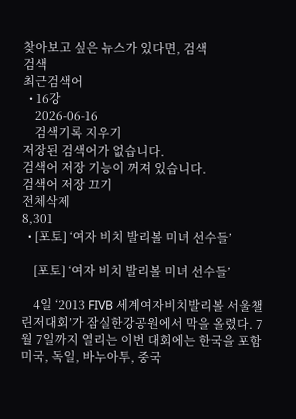찾아보고 싶은 뉴스가 있다면, 검색
검색
최근검색어
  • 16강
    2026-06-16
    검색기록 지우기
저장된 검색어가 없습니다.
검색어 저장 기능이 꺼져 있습니다.
검색어 저장 끄기
전체삭제
8,301
  • [포토] ‘여자 비치 발리볼 미녀 선수들’

    [포토] ‘여자 비치 발리볼 미녀 선수들’

    4일 ‘2013 FIVB 세계여자비치발리볼 서울챌린저대회’가 잠실한강공원에서 막을 올렸다. 7월 7일까지 열리는 이번 대회에는 한국을 포함 미국, 독일, 바누아투, 중국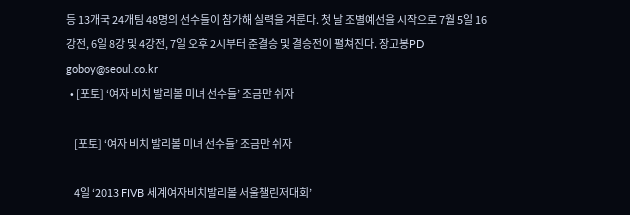등 13개국 24개팀 48명의 선수들이 참가해 실력을 겨룬다. 첫 날 조별예선을 시작으로 7월 5일 16강전, 6일 8강 및 4강전, 7일 오후 2시부터 준결승 및 결승전이 펼쳐진다. 장고봉PD goboy@seoul.co.kr
  • [포토] ‘여자 비치 발리볼 미녀 선수들’ 조금만 쉬자

    [포토] ‘여자 비치 발리볼 미녀 선수들’ 조금만 쉬자

    4일 ‘2013 FIVB 세계여자비치발리볼 서울챌린저대회’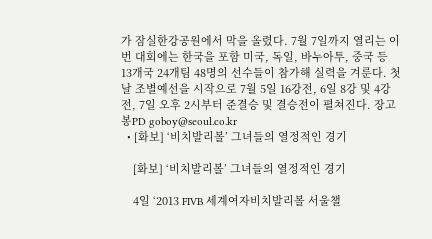가 잠실한강공원에서 막을 올렸다. 7월 7일까지 열리는 이번 대회에는 한국을 포함 미국, 독일, 바누아투, 중국 등 13개국 24개팀 48명의 선수들이 참가해 실력을 겨룬다. 첫 날 조별예선을 시작으로 7월 5일 16강전, 6일 8강 및 4강전, 7일 오후 2시부터 준결승 및 결승전이 펼쳐진다. 장고봉PD goboy@seoul.co.kr
  • [화보] ‘비치발리볼’ 그녀들의 열정적인 경기

    [화보] ‘비치발리볼’ 그녀들의 열정적인 경기

    4일 ‘2013 FIVB 세계여자비치발리볼 서울챌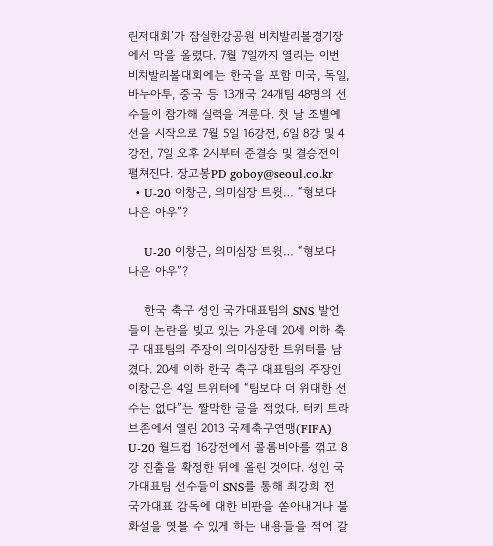린저대회’가 잠실한강공원 비치발리볼경기장에서 막을 올렸다. 7월 7일까지 열리는 이번 비치발리볼대회에는 한국을 포함 미국, 독일, 바누아투, 중국 등 13개국 24개팀 48명의 선수들이 참가해 실력을 겨룬다. 첫 날 조별예선을 시작으로 7월 5일 16강전, 6일 8강 및 4강전, 7일 오후 2시부터 준결승 및 결승전이 펼쳐진다. 장고봉PD goboy@seoul.co.kr
  • U-20 이창근, 의미심장 트윗… “형보다 나은 아우”?

    U-20 이창근, 의미심장 트윗… “형보다 나은 아우”?

    한국 축구 성인 국가대표팀의 SNS 발언들이 논란을 빚고 있는 가운데 20세 이하 축구 대표팀의 주장이 의미심장한 트위터를 남겼다. 20세 이하 한국 축구 대표팀의 주장인 이창근은 4일 트위터에 “팀보다 더 위대한 선수는 없다”는 짤막한 글을 적었다. 터키 트라브존에서 열린 2013 국제축구연맹(FIFA) U-20 월드컵 16강전에서 콜롬비아를 꺾고 8강 진출을 확정한 뒤에 올린 것이다. 성인 국가대표팀 선수들이 SNS를 통해 최강희 전 국가대표 감독에 대한 비판을 쏟아내거나 불화설을 엿볼 수 있게 하는 내용들을 적어 갈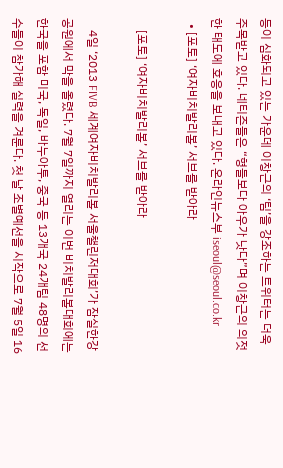등이 심화되고 있는 가운데 이창근의 ‘팀’을 강조하는 트위터는 더욱 주목받고 있다. 네티즌들은 “형들보다 아우가 낫다”며 이창근의 의젓한 태도에 호응을 보내고 있다. 온라인뉴스부 iseoul@seoul.co.kr
  • [포토] ‘여자비치발리볼’ 서브를 받아라

    [포토] ‘여자비치발리볼’ 서브를 받아라

    4일 ‘2013 FIVB 세계여자비치발리볼 서울챌린저대회’가 잠실한강공원에서 막을 올렸다. 7월 7일까지 열리는 이번 비치발리볼대회에는 한국을 포함 미국, 독일, 바누아투, 중국 등 13개국 24개팀 48명의 선수들이 참가해 실력을 겨룬다. 첫 날 조별예선을 시작으로 7월 5일 16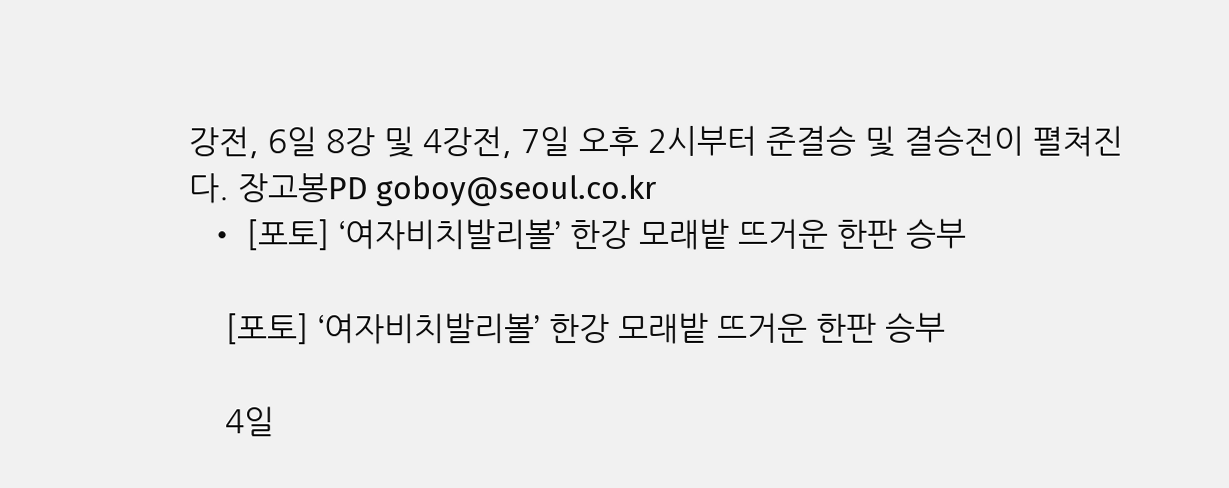강전, 6일 8강 및 4강전, 7일 오후 2시부터 준결승 및 결승전이 펼쳐진다. 장고봉PD goboy@seoul.co.kr
  • [포토] ‘여자비치발리볼’ 한강 모래밭 뜨거운 한판 승부

    [포토] ‘여자비치발리볼’ 한강 모래밭 뜨거운 한판 승부

    4일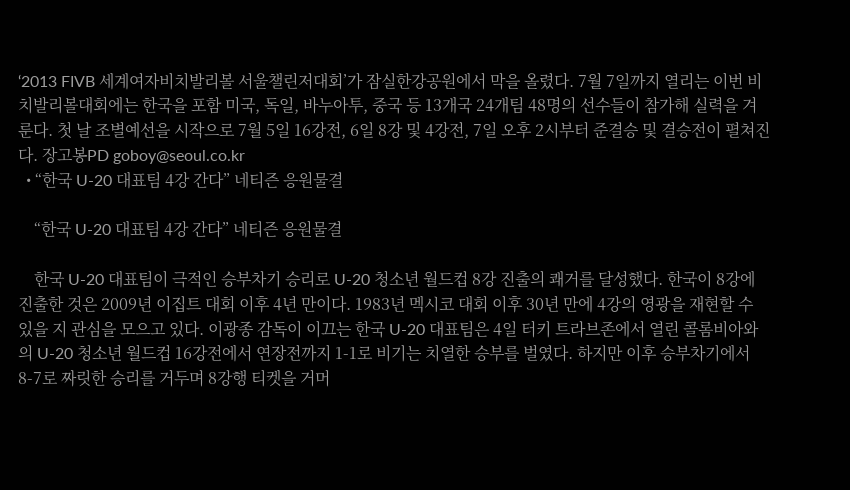‘2013 FIVB 세계여자비치발리볼 서울챌린저대회’가 잠실한강공원에서 막을 올렸다. 7월 7일까지 열리는 이번 비치발리볼대회에는 한국을 포함 미국, 독일, 바누아투, 중국 등 13개국 24개팀 48명의 선수들이 참가해 실력을 겨룬다. 첫 날 조별예선을 시작으로 7월 5일 16강전, 6일 8강 및 4강전, 7일 오후 2시부터 준결승 및 결승전이 펼쳐진다. 장고봉PD goboy@seoul.co.kr
  • “한국 U-20 대표팀 4강 간다” 네티즌 응원물결

    “한국 U-20 대표팀 4강 간다” 네티즌 응원물결

    한국 U-20 대표팀이 극적인 승부차기 승리로 U-20 청소년 월드컵 8강 진출의 쾌거를 달성했다. 한국이 8강에 진출한 것은 2009년 이집트 대회 이후 4년 만이다. 1983년 멕시코 대회 이후 30년 만에 4강의 영광을 재현할 수 있을 지 관심을 모으고 있다. 이광종 감독이 이끄는 한국 U-20 대표팀은 4일 터키 트라브존에서 열린 콜롬비아와의 U-20 청소년 월드컵 16강전에서 연장전까지 1-1로 비기는 치열한 승부를 벌였다. 하지만 이후 승부차기에서 8-7로 짜릿한 승리를 거두며 8강행 티켓을 거머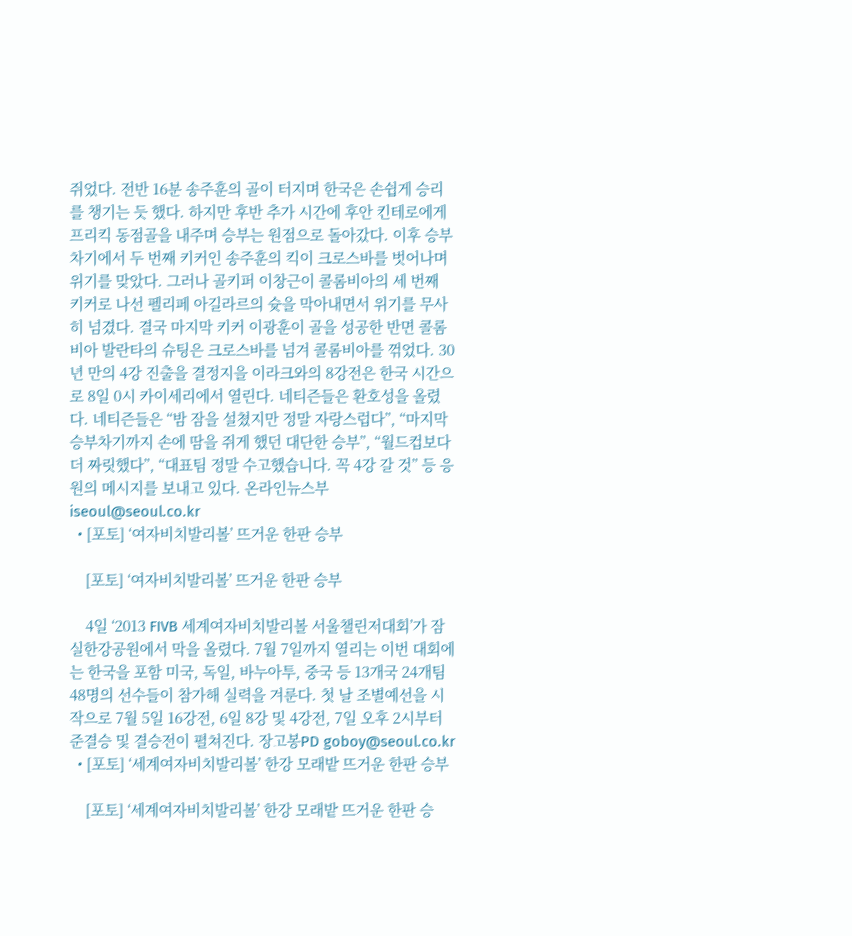쥐었다. 전반 16분 송주훈의 골이 터지며 한국은 손쉽게 승리를 챙기는 듯 했다. 하지만 후반 추가 시간에 후안 킨테로에게 프리킥 동점골을 내주며 승부는 원점으로 돌아갔다. 이후 승부차기에서 두 번째 키커인 송주훈의 킥이 크로스바를 벗어나며 위기를 맞았다. 그러나 골키퍼 이창근이 콜롬비아의 세 번째 키커로 나선 펠리페 아길라르의 슛을 막아내면서 위기를 무사히 넘겼다. 결국 마지막 키커 이광훈이 골을 성공한 반면 콜롬비아 발란타의 슈팅은 크로스바를 넘겨 콜롬비아를 꺾었다. 30년 만의 4강 진출을 결정지을 이라크와의 8강전은 한국 시간으로 8일 0시 카이세리에서 열린다. 네티즌들은 환호성을 올렸다. 네티즌들은 “밤 잠을 설쳤지만 정말 자랑스럽다”, “마지막 승부차기까지 손에 땀을 쥐게 했던 대단한 승부”, “월드컵보다 더 짜릿했다”, “대표팀 정말 수고했습니다. 꼭 4강 갈 것” 등 응원의 메시지를 보내고 있다. 온라인뉴스부 iseoul@seoul.co.kr
  • [포토] ‘여자비치발리볼’ 뜨거운 한판 승부

    [포토] ‘여자비치발리볼’ 뜨거운 한판 승부

    4일 ‘2013 FIVB 세계여자비치발리볼 서울챌린저대회’가 잠실한강공원에서 막을 올렸다. 7월 7일까지 열리는 이번 대회에는 한국을 포함 미국, 독일, 바누아투, 중국 등 13개국 24개팀 48명의 선수들이 참가해 실력을 겨룬다. 첫 날 조별예선을 시작으로 7월 5일 16강전, 6일 8강 및 4강전, 7일 오후 2시부터 준결승 및 결승전이 펼쳐진다. 장고봉PD goboy@seoul.co.kr
  • [포토] ‘세계여자비치발리볼’ 한강 모래밭 뜨거운 한판 승부

    [포토] ‘세계여자비치발리볼’ 한강 모래밭 뜨거운 한판 승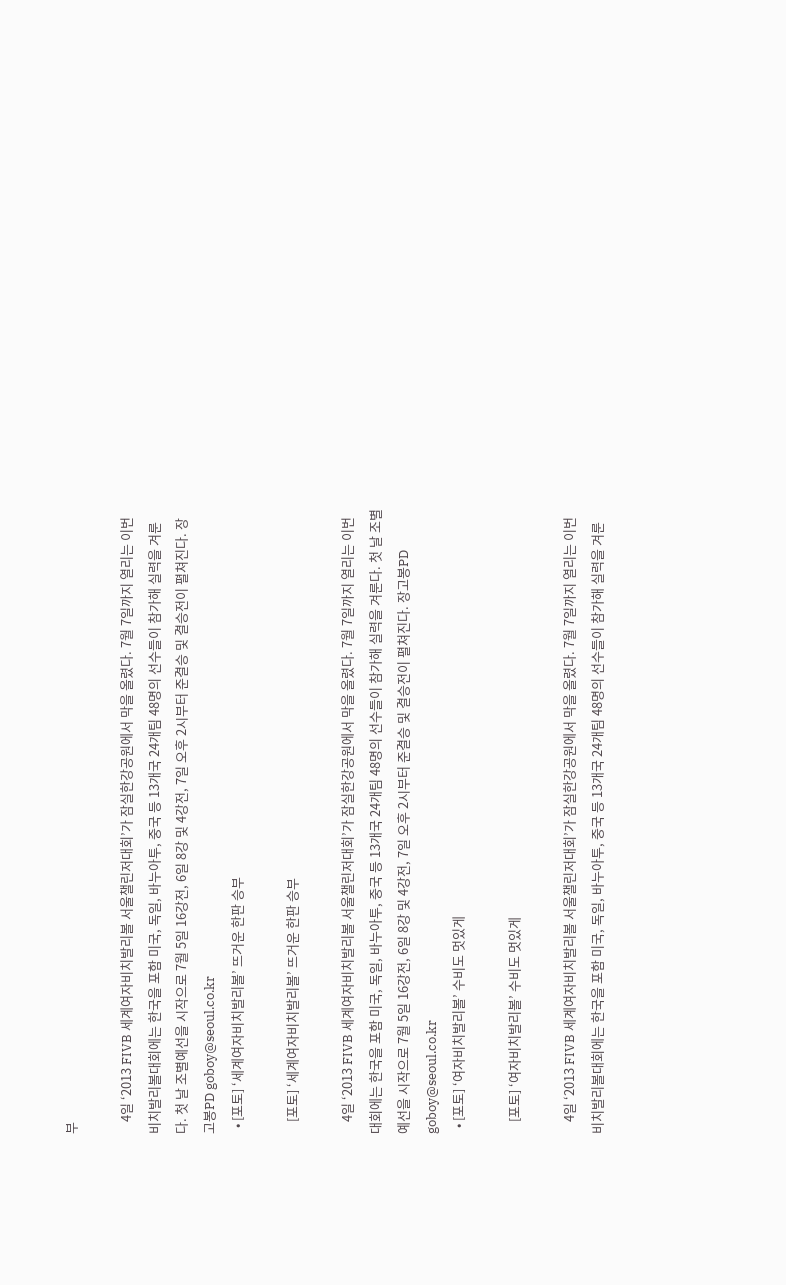부

    4일 ‘2013 FIVB 세계여자비치발리볼 서울챌린저대회’가 잠실한강공원에서 막을 올렸다. 7월 7일까지 열리는 이번 비치발리볼대회에는 한국을 포함 미국, 독일, 바누아투, 중국 등 13개국 24개팀 48명의 선수들이 참가해 실력을 겨룬다. 첫 날 조별예선을 시작으로 7월 5일 16강전, 6일 8강 및 4강전, 7일 오후 2시부터 준결승 및 결승전이 펼쳐진다. 장고봉PD goboy@seoul.co.kr
  • [포토] ‘세계여자비치발리볼’ 뜨거운 한판 승부

    [포토] ‘세계여자비치발리볼’ 뜨거운 한판 승부

    4일 ‘2013 FIVB 세계여자비치발리볼 서울챌린저대회’가 잠실한강공원에서 막을 올렸다. 7월 7일까지 열리는 이번 대회에는 한국을 포함 미국, 독일, 바누아투, 중국 등 13개국 24개팀 48명의 선수들이 참가해 실력을 겨룬다. 첫 날 조별예선을 시작으로 7월 5일 16강전, 6일 8강 및 4강전, 7일 오후 2시부터 준결승 및 결승전이 펼쳐진다. 장고봉PD goboy@seoul.co.kr
  • [포토] ‘여자비치발리볼’ 수비도 멋있게

    [포토] ‘여자비치발리볼’ 수비도 멋있게

    4일 ‘2013 FIVB 세계여자비치발리볼 서울챌린저대회’가 잠실한강공원에서 막을 올렸다. 7월 7일까지 열리는 이번 비치발리볼대회에는 한국을 포함 미국, 독일, 바누아투, 중국 등 13개국 24개팀 48명의 선수들이 참가해 실력을 겨룬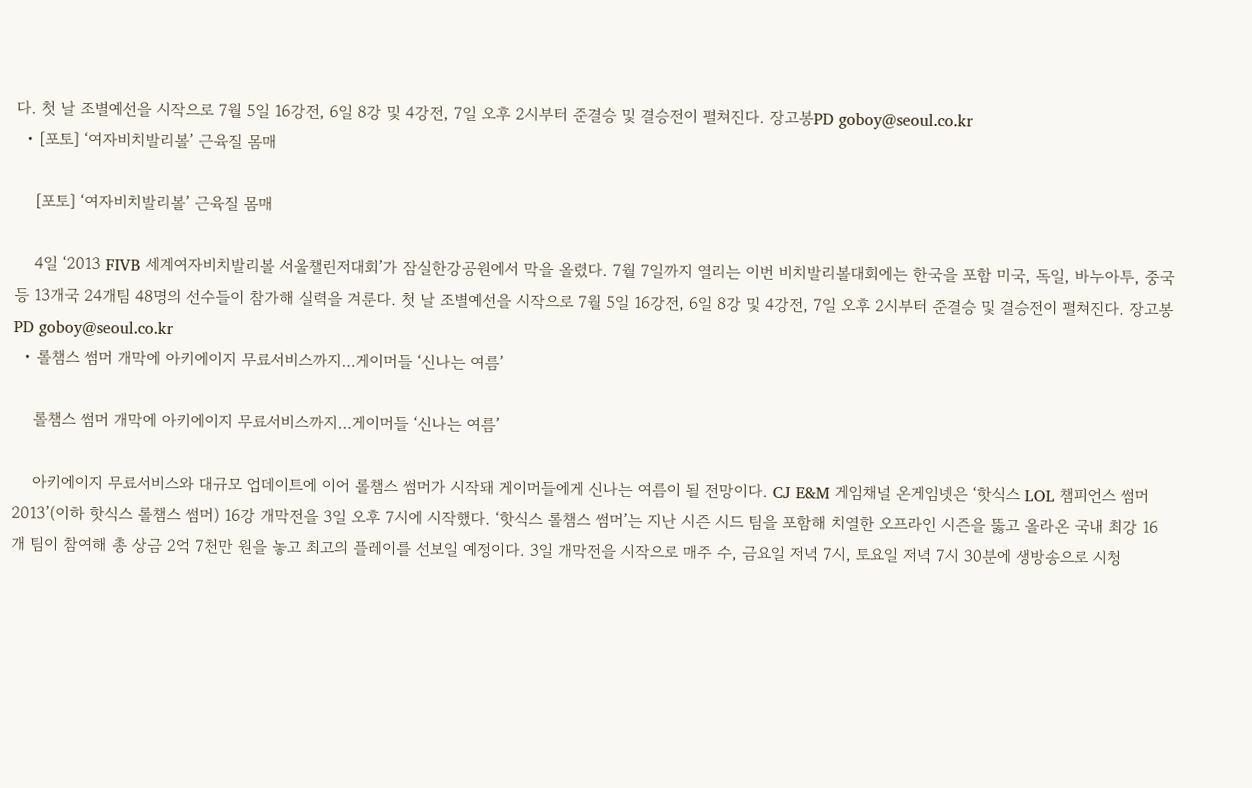다. 첫 날 조별예선을 시작으로 7월 5일 16강전, 6일 8강 및 4강전, 7일 오후 2시부터 준결승 및 결승전이 펼쳐진다. 장고봉PD goboy@seoul.co.kr
  • [포토] ‘여자비치발리볼’ 근육질 몸매

    [포토] ‘여자비치발리볼’ 근육질 몸매

    4일 ‘2013 FIVB 세계여자비치발리볼 서울챌린저대회’가 잠실한강공원에서 막을 올렸다. 7월 7일까지 열리는 이번 비치발리볼대회에는 한국을 포함 미국, 독일, 바누아투, 중국 등 13개국 24개팀 48명의 선수들이 참가해 실력을 겨룬다. 첫 날 조별예선을 시작으로 7월 5일 16강전, 6일 8강 및 4강전, 7일 오후 2시부터 준결승 및 결승전이 펼쳐진다. 장고봉PD goboy@seoul.co.kr
  • 롤챔스 썸머 개막에 아키에이지 무료서비스까지…게이머들 ‘신나는 여름’

    롤챔스 썸머 개막에 아키에이지 무료서비스까지…게이머들 ‘신나는 여름’

    아키에이지 무료서비스와 대규모 업데이트에 이어 롤챔스 썸머가 시작돼 게이머들에게 신나는 여름이 될 전망이다. CJ E&M 게임채널 온게임넷은 ‘핫식스 LOL 챔피언스 썸머 2013’(이하 핫식스 롤챔스 썸머) 16강 개막전을 3일 오후 7시에 시작했다. ‘핫식스 롤챔스 썸머’는 지난 시즌 시드 팀을 포함해 치열한 오프라인 시즌을 뚫고 올라온 국내 최강 16개 팀이 참여해 총 상금 2억 7천만 원을 놓고 최고의 플레이를 선보일 예정이다. 3일 개막전을 시작으로 매주 수, 금요일 저녁 7시, 토요일 저녁 7시 30분에 생방송으로 시청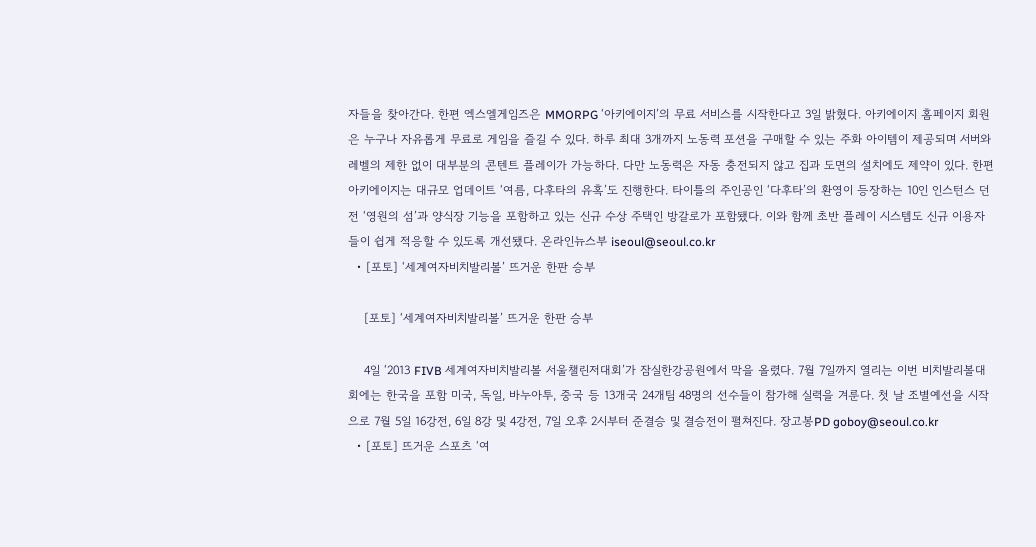자들을 찾아간다. 한편 엑스엘게임즈은 MMORPG ‘아키에이지’의 무료 서비스를 시작한다고 3일 밝혔다. 아키에이지 홈페이지 회원은 누구나 자유롭게 무료로 게임을 즐길 수 있다. 하루 최대 3개까지 노동력 포션을 구매할 수 있는 주화 아이템이 제공되며 서버와 레벨의 제한 없이 대부분의 콘텐트 플레이가 가능하다. 다만 노동력은 자동 충전되지 않고 집과 도면의 설치에도 제약이 있다. 한편 아키에이지는 대규모 업데이트 ‘여름, 다후타의 유혹’도 진행한다. 타이틀의 주인공인 ‘다후타’의 환영이 등장하는 10인 인스턴스 던전 ‘영원의 섬’과 양식장 기능을 포함하고 있는 신규 수상 주택인 방갈로가 포함됐다. 이와 함께 초반 플레이 시스템도 신규 이용자들이 쉽게 적응할 수 있도록 개선됐다. 온라인뉴스부 iseoul@seoul.co.kr
  • [포토] ‘세계여자비치발리볼’ 뜨거운 한판 승부

    [포토] ‘세계여자비치발리볼’ 뜨거운 한판 승부

    4일 ‘2013 FIVB 세계여자비치발리볼 서울챌린저대회’가 잠실한강공원에서 막을 올렸다. 7월 7일까지 열리는 이번 비치발리볼대회에는 한국을 포함 미국, 독일, 바누아투, 중국 등 13개국 24개팀 48명의 선수들이 참가해 실력을 겨룬다. 첫 날 조별예선을 시작으로 7월 5일 16강전, 6일 8강 및 4강전, 7일 오후 2시부터 준결승 및 결승전이 펼쳐진다. 장고봉PD goboy@seoul.co.kr
  • [포토] 뜨거운 스포츠 ‘여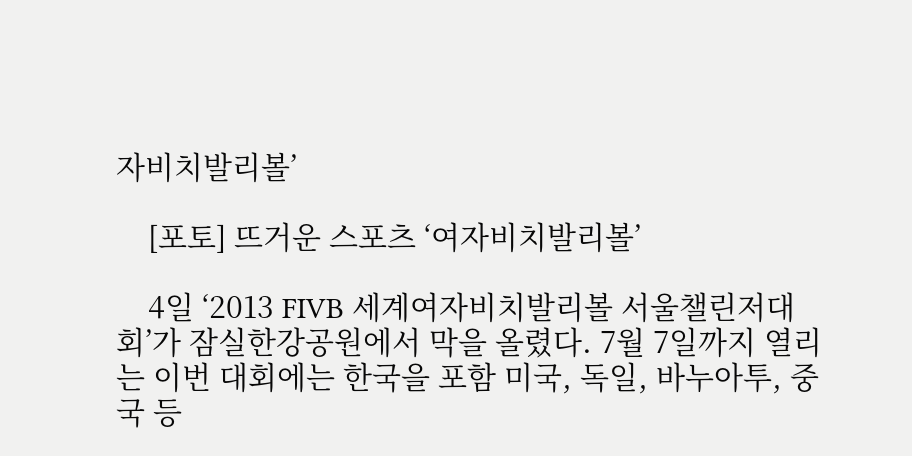자비치발리볼’

    [포토] 뜨거운 스포츠 ‘여자비치발리볼’

    4일 ‘2013 FIVB 세계여자비치발리볼 서울챌린저대회’가 잠실한강공원에서 막을 올렸다. 7월 7일까지 열리는 이번 대회에는 한국을 포함 미국, 독일, 바누아투, 중국 등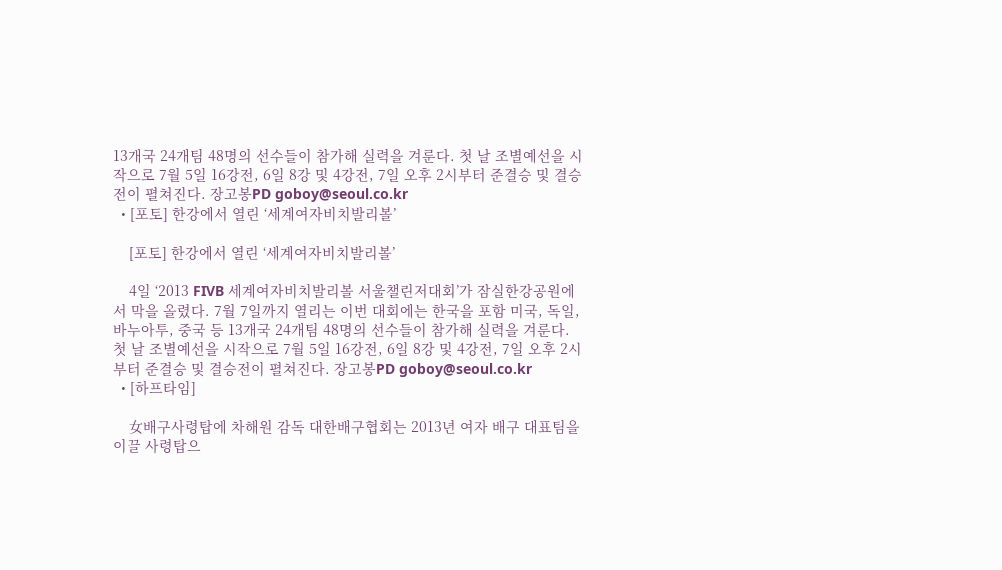13개국 24개팀 48명의 선수들이 참가해 실력을 겨룬다. 첫 날 조별예선을 시작으로 7월 5일 16강전, 6일 8강 및 4강전, 7일 오후 2시부터 준결승 및 결승전이 펼쳐진다. 장고봉PD goboy@seoul.co.kr
  • [포토] 한강에서 열린 ‘세계여자비치발리볼’

    [포토] 한강에서 열린 ‘세계여자비치발리볼’

    4일 ‘2013 FIVB 세계여자비치발리볼 서울챌린저대회’가 잠실한강공원에서 막을 올렸다. 7월 7일까지 열리는 이번 대회에는 한국을 포함 미국, 독일, 바누아투, 중국 등 13개국 24개팀 48명의 선수들이 참가해 실력을 겨룬다. 첫 날 조별예선을 시작으로 7월 5일 16강전, 6일 8강 및 4강전, 7일 오후 2시부터 준결승 및 결승전이 펼쳐진다. 장고봉PD goboy@seoul.co.kr
  • [하프타임]

    女배구사령탑에 차해원 감독 대한배구협회는 2013년 여자 배구 대표팀을 이끌 사령탑으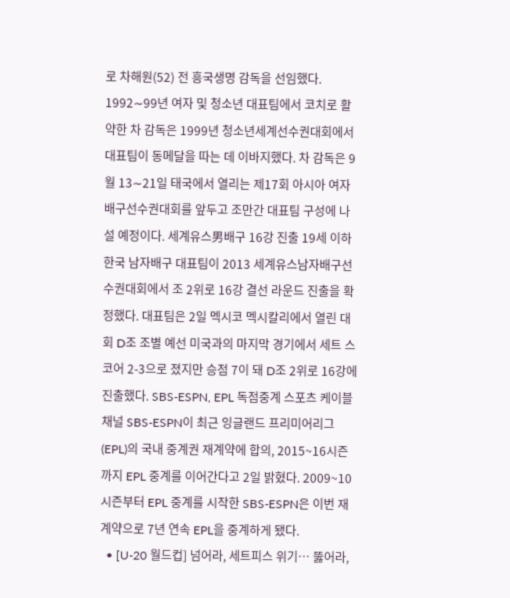로 차해원(52) 전 흥국생명 감독을 선임했다. 1992∼99년 여자 및 청소년 대표팀에서 코치로 활약한 차 감독은 1999년 청소년세계선수권대회에서 대표팀이 동메달을 따는 데 이바지했다. 차 감독은 9월 13∼21일 태국에서 열리는 제17회 아시아 여자배구선수권대회를 앞두고 조만간 대표팀 구성에 나설 예정이다. 세계유스男배구 16강 진출 19세 이하 한국 남자배구 대표팀이 2013 세계유스남자배구선수권대회에서 조 2위로 16강 결선 라운드 진출을 확정했다. 대표팀은 2일 멕시코 멕시칼리에서 열린 대회 D조 조별 예선 미국과의 마지막 경기에서 세트 스코어 2-3으로 졌지만 승점 7이 돼 D조 2위로 16강에 진출했다. SBS-ESPN, EPL 독점중계 스포츠 케이블 채널 SBS-ESPN이 최근 잉글랜드 프리미어리그(EPL)의 국내 중계권 재계약에 합의, 2015~16시즌까지 EPL 중계를 이어간다고 2일 밝혔다. 2009~10시즌부터 EPL 중계를 시작한 SBS-ESPN은 이번 재계약으로 7년 연속 EPL을 중계하게 됐다.
  • [U-20 월드컵] 넘어라, 세트피스 위기… 뚫어라,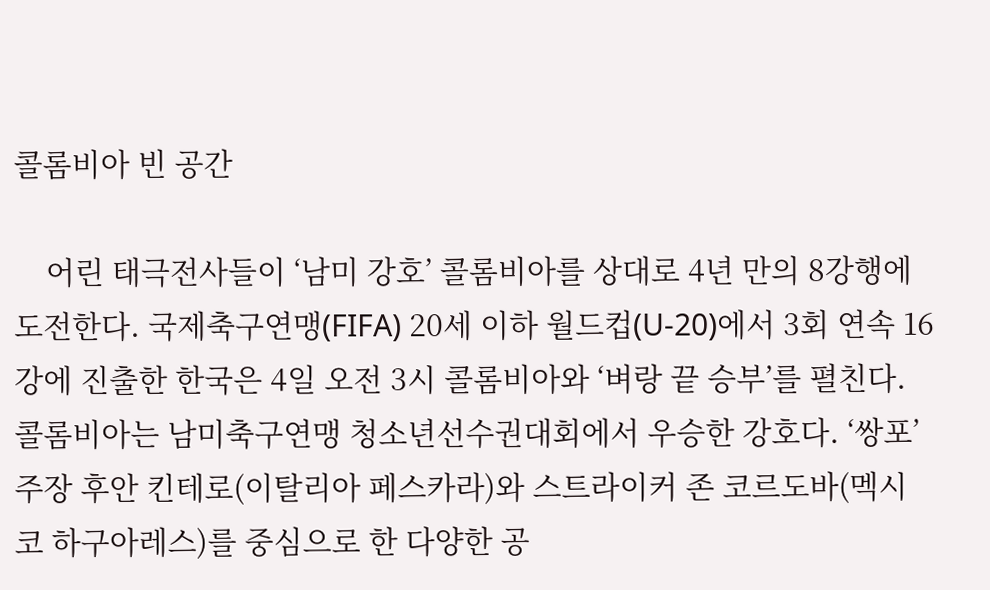콜롬비아 빈 공간

    어린 태극전사들이 ‘남미 강호’ 콜롬비아를 상대로 4년 만의 8강행에 도전한다. 국제축구연맹(FIFA) 20세 이하 월드컵(U-20)에서 3회 연속 16강에 진출한 한국은 4일 오전 3시 콜롬비아와 ‘벼랑 끝 승부’를 펼친다. 콜롬비아는 남미축구연맹 청소년선수권대회에서 우승한 강호다. ‘쌍포’ 주장 후안 킨테로(이탈리아 페스카라)와 스트라이커 존 코르도바(멕시코 하구아레스)를 중심으로 한 다양한 공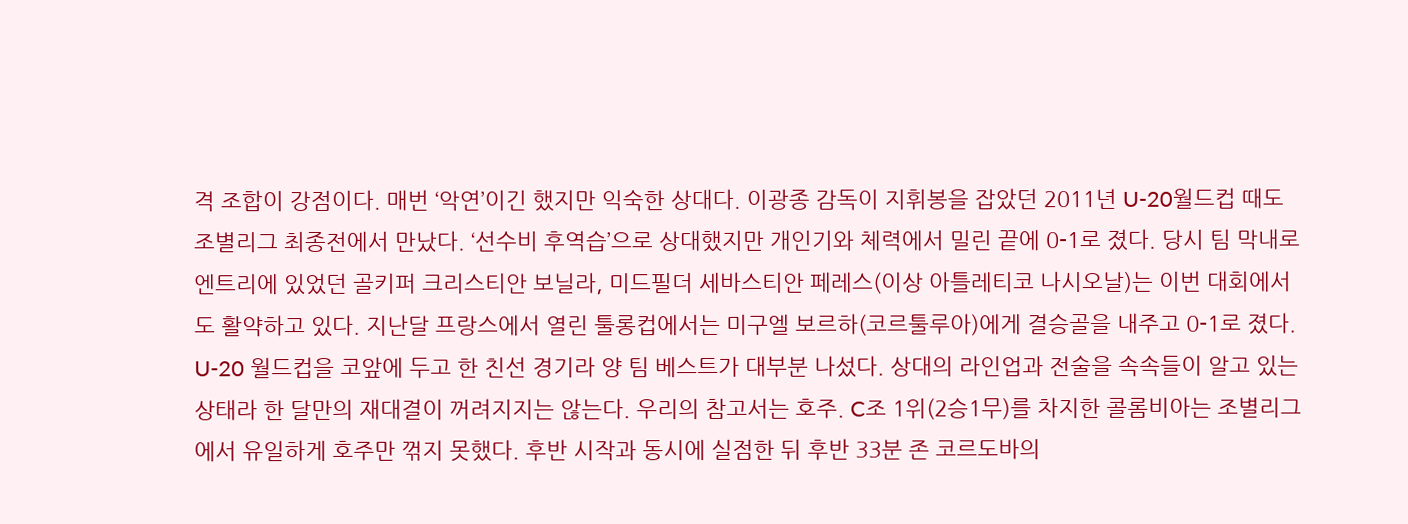격 조합이 강점이다. 매번 ‘악연’이긴 했지만 익숙한 상대다. 이광종 감독이 지휘봉을 잡았던 2011년 U-20월드컵 때도 조별리그 최종전에서 만났다. ‘선수비 후역습’으로 상대했지만 개인기와 체력에서 밀린 끝에 0-1로 졌다. 당시 팀 막내로 엔트리에 있었던 골키퍼 크리스티안 보닐라, 미드필더 세바스티안 페레스(이상 아틀레티코 나시오날)는 이번 대회에서도 활약하고 있다. 지난달 프랑스에서 열린 툴롱컵에서는 미구엘 보르하(코르툴루아)에게 결승골을 내주고 0-1로 졌다. U-20 월드컵을 코앞에 두고 한 친선 경기라 양 팀 베스트가 대부분 나섰다. 상대의 라인업과 전술을 속속들이 알고 있는 상태라 한 달만의 재대결이 꺼려지지는 않는다. 우리의 참고서는 호주. C조 1위(2승1무)를 차지한 콜롬비아는 조별리그에서 유일하게 호주만 꺾지 못했다. 후반 시작과 동시에 실점한 뒤 후반 33분 존 코르도바의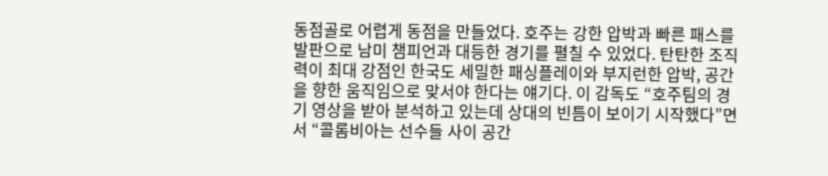동점골로 어렵게 동점을 만들었다. 호주는 강한 압박과 빠른 패스를 발판으로 남미 챔피언과 대등한 경기를 펼칠 수 있었다. 탄탄한 조직력이 최대 강점인 한국도 세밀한 패싱플레이와 부지런한 압박, 공간을 향한 움직임으로 맞서야 한다는 얘기다. 이 감독도 “호주팀의 경기 영상을 받아 분석하고 있는데 상대의 빈틈이 보이기 시작했다”면서 “콜롬비아는 선수들 사이 공간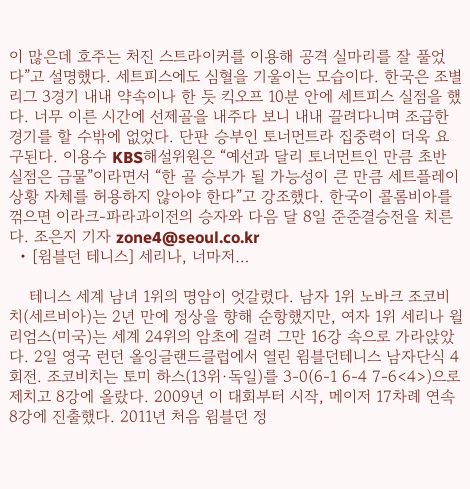이 많은데 호주는 처진 스트라이커를 이용해 공격 실마리를 잘 풀었다”고 설명했다. 세트피스에도 심혈을 기울이는 모습이다. 한국은 조별리그 3경기 내내 약속이나 한 듯 킥오프 10분 안에 세트피스 실점을 했다. 너무 이른 시간에 선제골을 내주다 보니 내내 끌려다니며 조급한 경기를 할 수밖에 없었다. 단판 승부인 토너먼트라 집중력이 더욱 요구된다. 이용수 KBS해설위원은 “예선과 달리 토너먼트인 만큼 초반 실점은 금물”이라면서 “한 골 승부가 될 가능성이 큰 만큼 세트플레이 상황 자체를 허용하지 않아야 한다”고 강조했다. 한국이 콜롬비아를 꺾으면 이라크-파라과이전의 승자와 다음 달 8일 준준결승전을 치른다. 조은지 기자 zone4@seoul.co.kr
  • [윔블던 테니스] 세리나, 너마저…

    테니스 세계 남녀 1위의 명암이 엇갈렸다. 남자 1위 노바크 조코비치(세르비아)는 2년 만에 정상을 향해 순항했지만, 여자 1위 세리나 윌리엄스(미국)는 세계 24위의 암초에 걸려 그만 16강 속으로 가라앉았다. 2일 영국 런던 올잉글랜드클럽에서 열린 윔블던테니스 남자단식 4회전. 조코비치는 토미 하스(13위·독일)를 3-0(6-1 6-4 7-6<4>)으로 제치고 8강에 올랐다. 2009년 이 대회부터 시작, 메이저 17차례 연속 8강에 진출했다. 2011년 처음 윔블던 정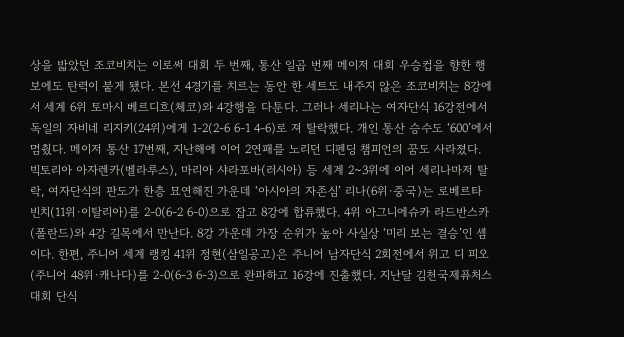상을 밟았던 조코비치는 이로써 대회 두 번째, 통산 일곱 번째 메이저 대회 우승컵을 향한 행보에도 탄력이 붙게 됐다. 본선 4경기를 치르는 동안 한 세트도 내주지 않은 조코비치는 8강에서 세계 6위 토마시 베르디흐(체코)와 4강행을 다툰다. 그러나 세리나는 여자단식 16강전에서 독일의 자비네 리지키(24위)에게 1-2(2-6 6-1 4-6)로 져 탈락했다. 개인 통산 승수도 ‘600’에서 멈췄다. 메이저 통산 17번째, 지난해에 이어 2연패를 노리던 디펜딩 챔피언의 꿈도 사라졌다. 빅토리아 아자렌카(벨라루스), 마리아 샤라포바(러시아) 등 세계 2~3위에 이어 세리나마저 탈락, 여자단식의 판도가 한층 묘연해진 가운데 ‘아시아의 자존심’ 리나(6위·중국)는 로베르타 빈치(11위·이탈리아)를 2-0(6-2 6-0)으로 잡고 8강에 합류했다. 4위 아그니에슈카 라드반스카(폴란드)와 4강 길목에서 만난다. 8강 가운데 가장 순위가 높아 사실상 ‘미리 보는 결승’인 셈이다. 한편, 주니어 세계 랭킹 41위 정현(삼일공고)은 주니어 남자단식 2회전에서 위고 디 피오(주니어 48위·캐나다)를 2-0(6-3 6-3)으로 완파하고 16강에 진출했다. 지난달 김천국제퓨처스 대회 단식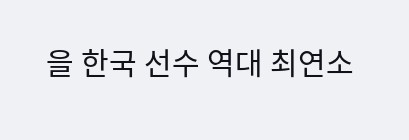을 한국 선수 역대 최연소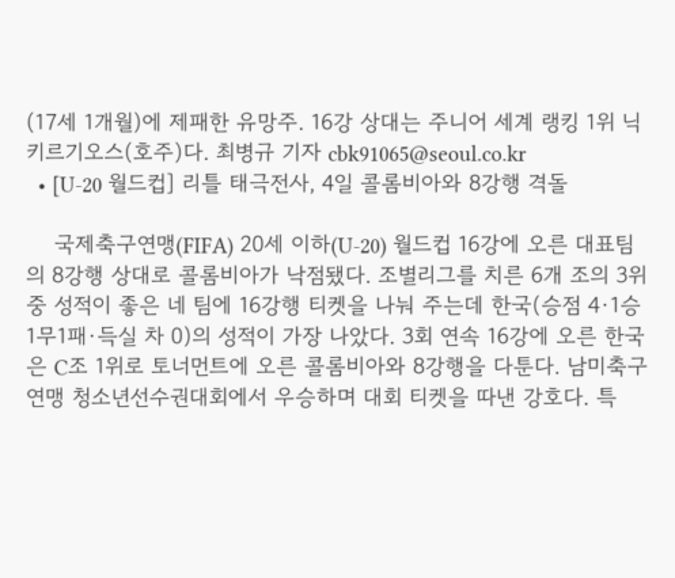(17세 1개월)에 제패한 유망주. 16강 상대는 주니어 세계 랭킹 1위 닉 키르기오스(호주)다. 최병규 기자 cbk91065@seoul.co.kr
  • [U-20 월드컵] 리틀 태극전사, 4일 콜롬비아와 8강행 격돌

    국제축구연맹(FIFA) 20세 이하(U-20) 월드컵 16강에 오른 대표팀의 8강행 상대로 콜롬비아가 낙점됐다. 조별리그를 치른 6개 조의 3위 중 성적이 좋은 네 팀에 16강행 티켓을 나눠 주는데 한국(승점 4·1승1무1패·득실 차 0)의 성적이 가장 나았다. 3회 연속 16강에 오른 한국은 C조 1위로 토너먼트에 오른 콜롬비아와 8강행을 다툰다. 남미축구연맹 청소년선수권대회에서 우승하며 대회 티켓을 따낸 강호다. 특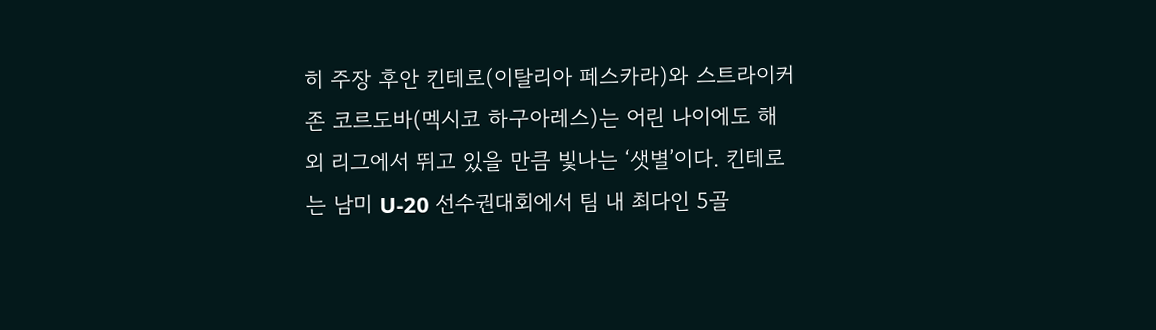히 주장 후안 킨테로(이탈리아 페스카라)와 스트라이커 존 코르도바(멕시코 하구아레스)는 어린 나이에도 해외 리그에서 뛰고 있을 만큼 빛나는 ‘샛별’이다. 킨테로는 남미 U-20 선수권대회에서 팀 내 최다인 5골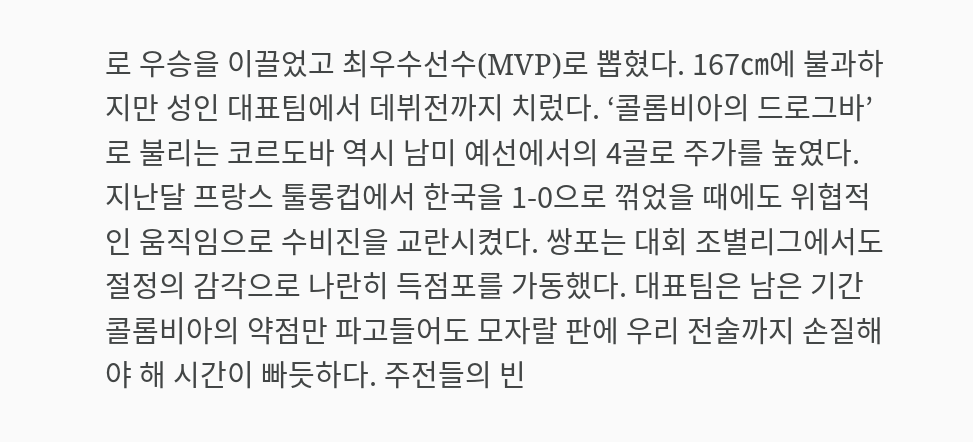로 우승을 이끌었고 최우수선수(MVP)로 뽑혔다. 167㎝에 불과하지만 성인 대표팀에서 데뷔전까지 치렀다. ‘콜롬비아의 드로그바’로 불리는 코르도바 역시 남미 예선에서의 4골로 주가를 높였다. 지난달 프랑스 툴롱컵에서 한국을 1-0으로 꺾었을 때에도 위협적인 움직임으로 수비진을 교란시켰다. 쌍포는 대회 조별리그에서도 절정의 감각으로 나란히 득점포를 가동했다. 대표팀은 남은 기간 콜롬비아의 약점만 파고들어도 모자랄 판에 우리 전술까지 손질해야 해 시간이 빠듯하다. 주전들의 빈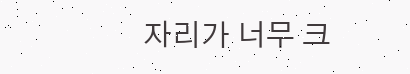자리가 너무 크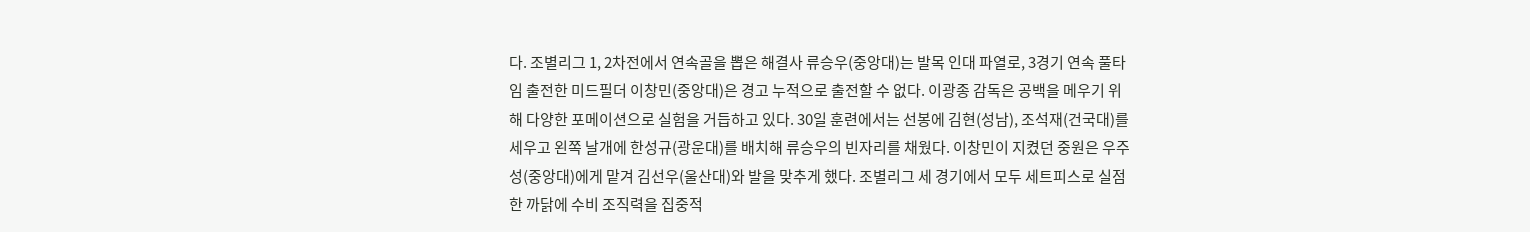다. 조별리그 1, 2차전에서 연속골을 뽑은 해결사 류승우(중앙대)는 발목 인대 파열로, 3경기 연속 풀타임 출전한 미드필더 이창민(중앙대)은 경고 누적으로 출전할 수 없다. 이광종 감독은 공백을 메우기 위해 다양한 포메이션으로 실험을 거듭하고 있다. 30일 훈련에서는 선봉에 김현(성남), 조석재(건국대)를 세우고 왼쪽 날개에 한성규(광운대)를 배치해 류승우의 빈자리를 채웠다. 이창민이 지켰던 중원은 우주성(중앙대)에게 맡겨 김선우(울산대)와 발을 맞추게 했다. 조별리그 세 경기에서 모두 세트피스로 실점한 까닭에 수비 조직력을 집중적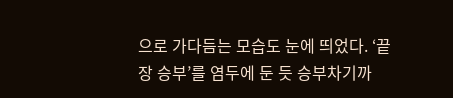으로 가다듬는 모습도 눈에 띄었다. ‘끝장 승부’를 염두에 둔 듯 승부차기까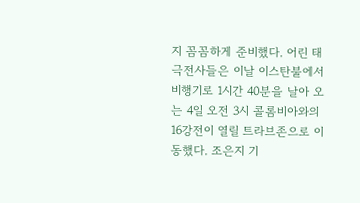지 꼼꼼하게 준비했다. 어린 태극전사들은 이날 이스탄불에서 비행기로 1시간 40분을 날아 오는 4일 오전 3시 콜롬비아와의 16강전이 열릴 트라브존으로 이동했다. 조은지 기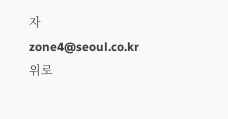자 zone4@seoul.co.kr
위로